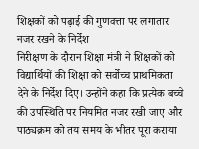शिक्षकों को पढ़ाई की गुणवत्ता पर लगातार नजर रखने के निर्देश
निरीक्षण के दौरान शिक्षा मंत्री ने शिक्षकों को विद्यार्थियों की शिक्षा को सर्वोच्च प्राथमिकता देने के निर्देश दिए। उन्होंने कहा कि प्रत्येक बच्चे की उपस्थिति पर नियमित नजर रखी जाए और पाठ्यक्रम को तय समय के भीतर पूरा कराया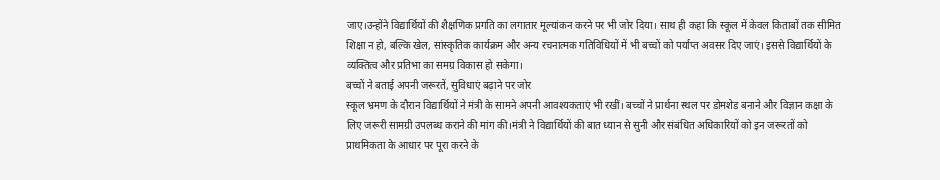जाए।उन्होंने विद्यार्थियों की शैक्षणिक प्रगति का लगातार मूल्यांकन करने पर भी जोर दिया। साथ ही कहा कि स्कूल में केवल किताबों तक सीमित शिक्षा न हो, बल्कि खेल, सांस्कृतिक कार्यक्रम और अन्य रचनात्मक गतिविधियों में भी बच्चों को पर्याप्त अवसर दिए जाएं। इससे विद्यार्थियों के व्यक्तित्व और प्रतिभा का समग्र विकास हो सकेगा।
बच्चों ने बताई अपनी जरूरतें, सुविधाएं बढ़ाने पर जोर
स्कूल भ्रमण के दौरान विद्यार्थियों ने मंत्री के सामने अपनी आवश्यकताएं भी रखीं। बच्चों ने प्रार्थना स्थल पर डोमशेड बनाने और विज्ञान कक्षा के लिए जरूरी सामग्री उपलब्ध कराने की मांग की।मंत्री ने विद्यार्थियों की बात ध्यान से सुनी और संबंधित अधिकारियों को इन जरूरतों को प्राथमिकता के आधार पर पूरा करने के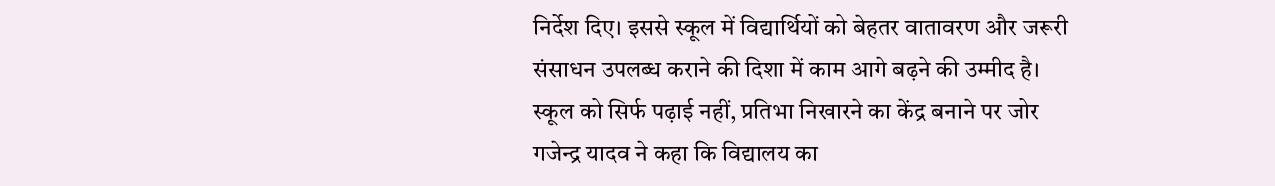निर्देश दिए। इससे स्कूल में विद्यार्थियों को बेहतर वातावरण और जरूरी संसाधन उपलब्ध कराने की दिशा में काम आगे बढ़ने की उम्मीद है।
स्कूल को सिर्फ पढ़ाई नहीं, प्रतिभा निखारने का केंद्र बनाने पर जोर
गजेन्द्र यादव ने कहा कि विद्यालय का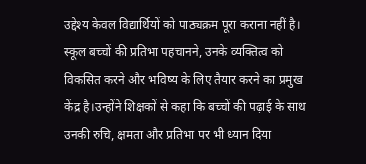उद्देश्य केवल विद्यार्थियों को पाठ्यक्रम पूरा कराना नहीं है। स्कूल बच्चों की प्रतिभा पहचानने, उनके व्यक्तित्व को विकसित करने और भविष्य के लिए तैयार करने का प्रमुख केंद्र है।उन्होंने शिक्षकों से कहा कि बच्चों की पढ़ाई के साथ उनकी रुचि, क्षमता और प्रतिभा पर भी ध्यान दिया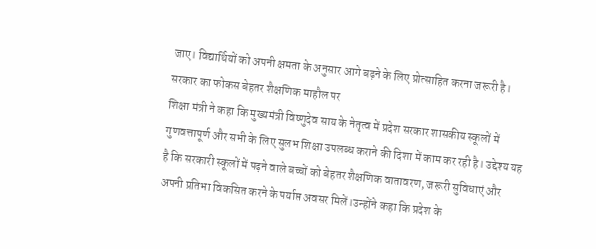जाए। विद्यार्थियों को अपनी क्षमता के अनुसार आगे बढ़ने के लिए प्रोत्साहित करना जरूरी है।
सरकार का फोकस बेहतर शैक्षणिक माहौल पर
शिक्षा मंत्री ने कहा कि मुख्यमंत्री विष्णुदेव साय के नेतृत्व में प्रदेश सरकार शासकीय स्कूलों में गुणवत्तापूर्ण और सभी के लिए सुलभ शिक्षा उपलब्ध कराने की दिशा में काम कर रही है। उद्देश्य यह है कि सरकारी स्कूलों में पढ़ने वाले बच्चों को बेहतर शैक्षणिक वातावरण, जरूरी सुविधाएं और अपनी प्रतिभा विकसित करने के पर्याप्त अवसर मिलें।उन्होंने कहा कि प्रदेश के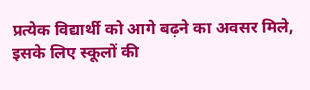प्रत्येक विद्यार्थी को आगे बढ़ने का अवसर मिले, इसके लिए स्कूलों की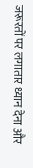जरूरतों पर लगातार ध्यान देना और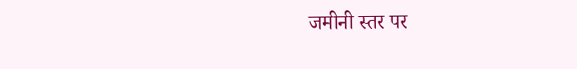जमीनी स्तर पर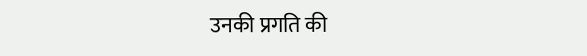उनकी प्रगति की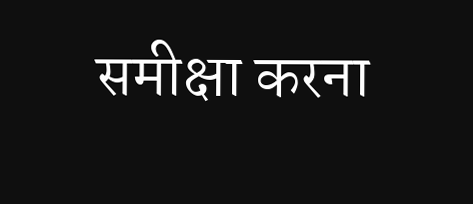समीक्षा करना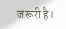जरूरी है।